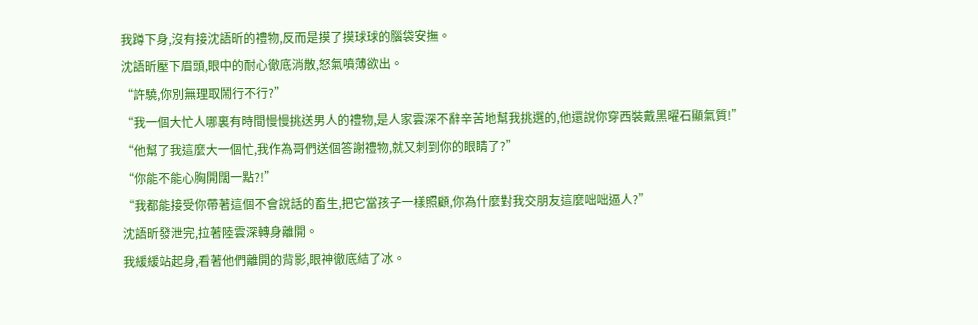我蹲下身,沒有接沈語昕的禮物,反而是摸了摸球球的腦袋安撫。
沈語昕壓下眉頭,眼中的耐心徹底消散,怒氣噴薄欲出。
“許驍,你別無理取鬧行不行?”
“我一個大忙人哪裏有時間慢慢挑送男人的禮物,是人家雲深不辭辛苦地幫我挑選的,他還說你穿西裝戴黑曜石顯氣質!”
“他幫了我這麼大一個忙,我作為哥們送個答謝禮物,就又刺到你的眼睛了?”
“你能不能心胸開闊一點?!”
“我都能接受你帶著這個不會說話的畜生,把它當孩子一樣照顧,你為什麼對我交朋友這麼咄咄逼人?”
沈語昕發泄完,拉著陸雲深轉身離開。
我緩緩站起身,看著他們離開的背影,眼神徹底結了冰。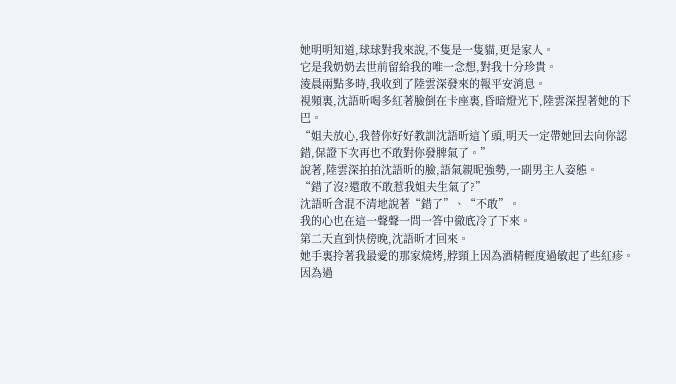她明明知道,球球對我來說,不隻是一隻貓,更是家人。
它是我奶奶去世前留給我的唯一念想,對我十分珍貴。
淩晨兩點多時,我收到了陸雲深發來的報平安消息。
視頻裏,沈語昕喝多紅著臉倒在卡座裏,昏暗燈光下,陸雲深捏著她的下巴。
“姐夫放心,我替你好好教訓沈語昕這丫頭,明天一定帶她回去向你認錯,保證下次再也不敢對你發脾氣了。”
說著,陸雲深拍拍沈語昕的臉,語氣親昵強勢,一副男主人姿態。
“錯了沒?還敢不敢惹我姐夫生氣了?”
沈語昕含混不清地說著“錯了”、“不敢”。
我的心也在這一聲聲一問一答中徹底冷了下來。
第二天直到快傍晚,沈語昕才回來。
她手裏拎著我最愛的那家燒烤,脖頸上因為酒精輕度過敏起了些紅疹。
因為過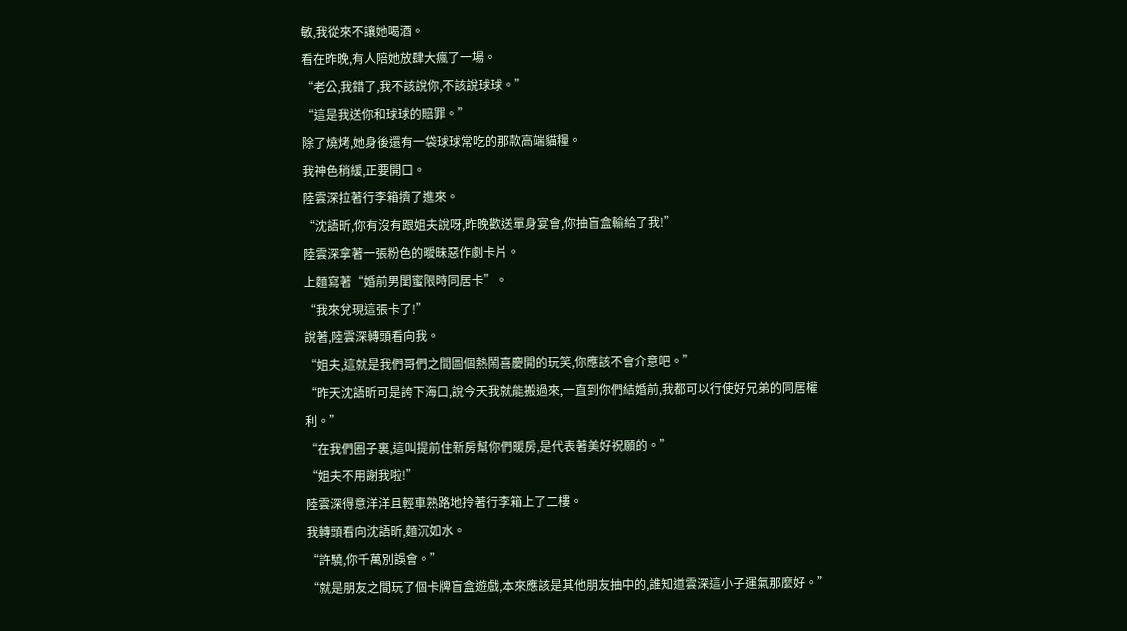敏,我從來不讓她喝酒。
看在昨晚,有人陪她放肆大瘋了一場。
“老公,我錯了,我不該說你,不該說球球。”
“這是我送你和球球的賠罪。”
除了燒烤,她身後還有一袋球球常吃的那款高端貓糧。
我神色稍緩,正要開口。
陸雲深拉著行李箱擠了進來。
“沈語昕,你有沒有跟姐夫說呀,昨晚歡送單身宴會,你抽盲盒輸給了我!”
陸雲深拿著一張粉色的曖昧惡作劇卡片。
上麵寫著“婚前男閨蜜限時同居卡”。
“我來兌現這張卡了!”
說著,陸雲深轉頭看向我。
“姐夫,這就是我們哥們之間圖個熱鬧喜慶開的玩笑,你應該不會介意吧。”
“昨天沈語昕可是誇下海口,說今天我就能搬過來,一直到你們結婚前,我都可以行使好兄弟的同居權利。”
“在我們圈子裏,這叫提前住新房幫你們暖房,是代表著美好祝願的。”
“姐夫不用謝我啦!”
陸雲深得意洋洋且輕車熟路地拎著行李箱上了二樓。
我轉頭看向沈語昕,麵沉如水。
“許驍,你千萬別誤會。”
“就是朋友之間玩了個卡牌盲盒遊戲,本來應該是其他朋友抽中的,誰知道雲深這小子運氣那麼好。”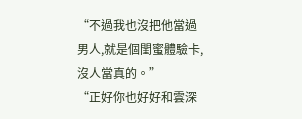“不過我也沒把他當過男人,就是個閨蜜體驗卡,沒人當真的。”
“正好你也好好和雲深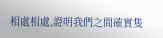相處相處,證明我們之間確實隻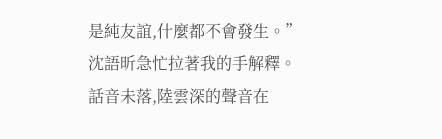是純友誼,什麼都不會發生。”
沈語昕急忙拉著我的手解釋。
話音未落,陸雲深的聲音在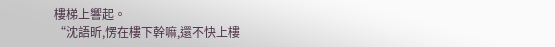樓梯上響起。
“沈語昕,愣在樓下幹嘛,還不快上樓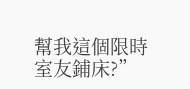幫我這個限時室友鋪床?”